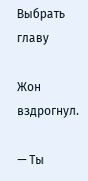Выбрать главу

Жон вздрогнул.

— Ты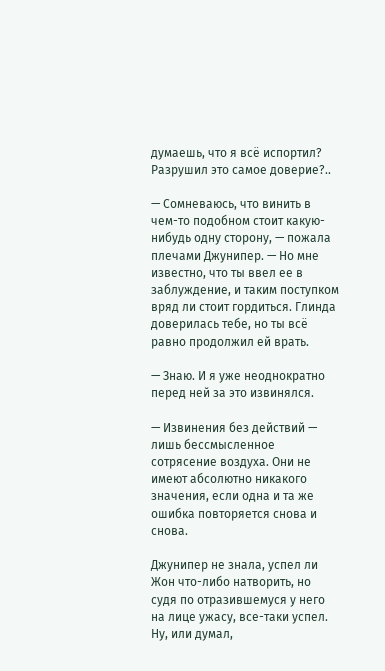думаешь, что я всё испортил? Разрушил это самое доверие?..

— Сомневаюсь, что винить в чем-то подобном стоит какую-нибудь одну сторону, — пожала плечами Джунипер. — Но мне известно, что ты ввел ее в заблуждение, и таким поступком вряд ли стоит гордиться. Глинда доверилась тебе, но ты всё равно продолжил ей врать.

— Знаю. И я уже неоднократно перед ней за это извинялся.

— Извинения без действий — лишь бессмысленное сотрясение воздуха. Они не имеют абсолютно никакого значения, если одна и та же ошибка повторяется снова и снова.

Джунипер не знала, успел ли Жон что-либо натворить, но судя по отразившемуся у него на лице ужасу, все-таки успел. Ну, или думал,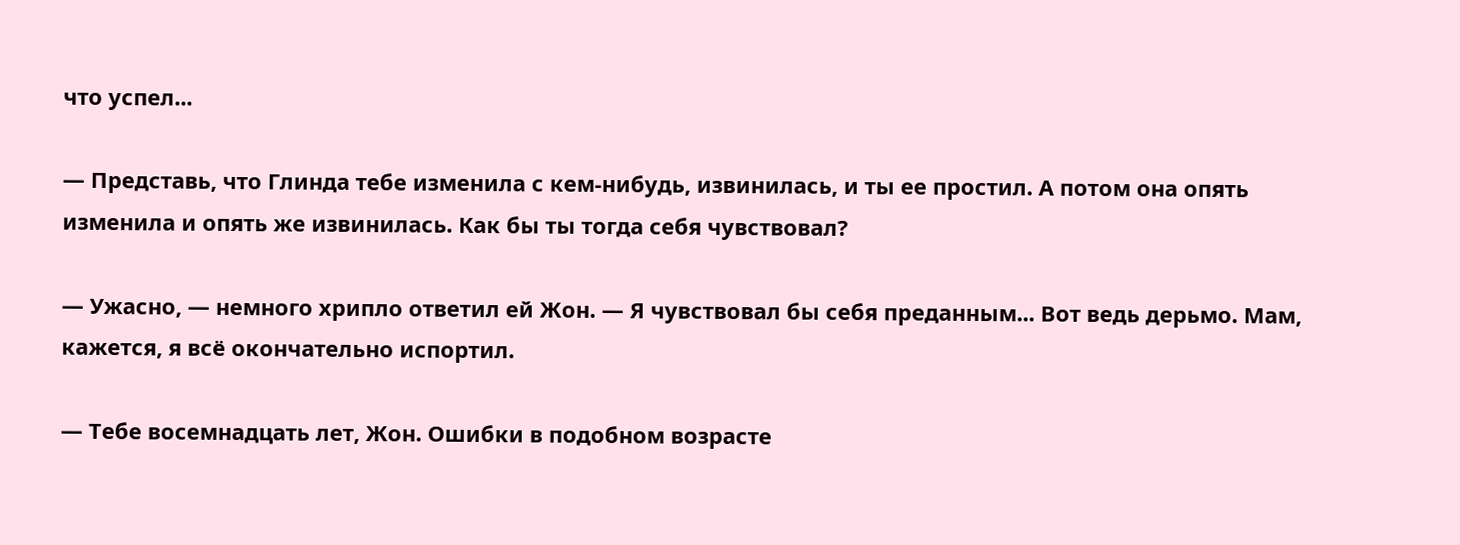что успел...

— Представь, что Глинда тебе изменила с кем-нибудь, извинилась, и ты ее простил. А потом она опять изменила и опять же извинилась. Как бы ты тогда себя чувствовал?

— Ужасно, — немного хрипло ответил ей Жон. — Я чувствовал бы себя преданным... Вот ведь дерьмо. Мам, кажется, я всё окончательно испортил.

— Тебе восемнадцать лет, Жон. Ошибки в подобном возрасте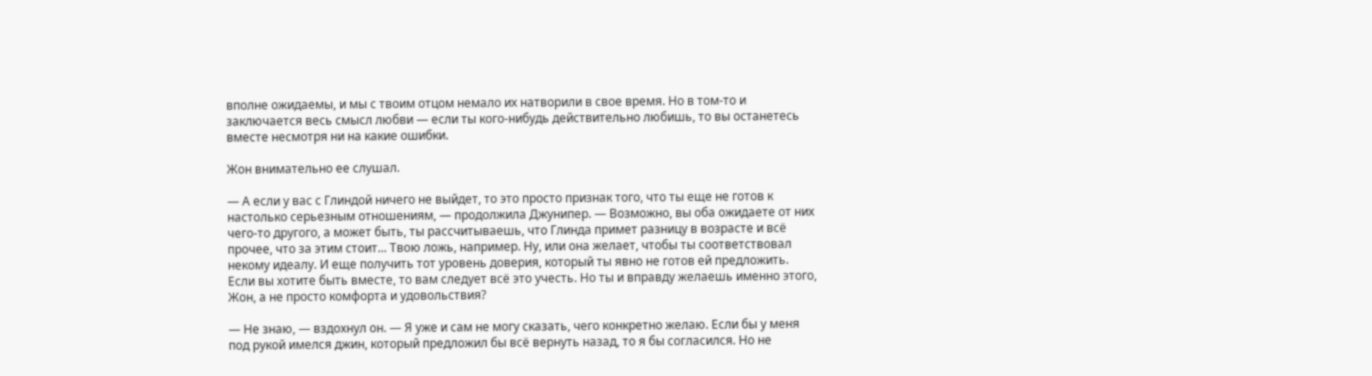вполне ожидаемы, и мы с твоим отцом немало их натворили в свое время. Но в том-то и заключается весь смысл любви — если ты кого-нибудь действительно любишь, то вы останетесь вместе несмотря ни на какие ошибки.

Жон внимательно ее слушал.

— А если у вас с Глиндой ничего не выйдет, то это просто признак того, что ты еще не готов к настолько серьезным отношениям, — продолжила Джунипер. — Возможно, вы оба ожидаете от них чего-то другого, а может быть, ты рассчитываешь, что Глинда примет разницу в возрасте и всё прочее, что за этим стоит... Твою ложь, например. Ну, или она желает, чтобы ты соответствовал некому идеалу. И еще получить тот уровень доверия, который ты явно не готов ей предложить. Если вы хотите быть вместе, то вам следует всё это учесть. Но ты и вправду желаешь именно этого, Жон, а не просто комфорта и удовольствия?

— Не знаю, — вздохнул он. — Я уже и сам не могу сказать, чего конкретно желаю. Если бы у меня под рукой имелся джин, который предложил бы всё вернуть назад, то я бы согласился. Но не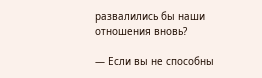развалились бы наши отношения вновь?

— Если вы не способны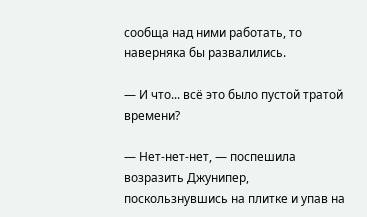сообща над ними работать, то наверняка бы развалились.

— И что... всё это было пустой тратой времени?

— Нет-нет-нет, — поспешила возразить Джунипер, поскользнувшись на плитке и упав на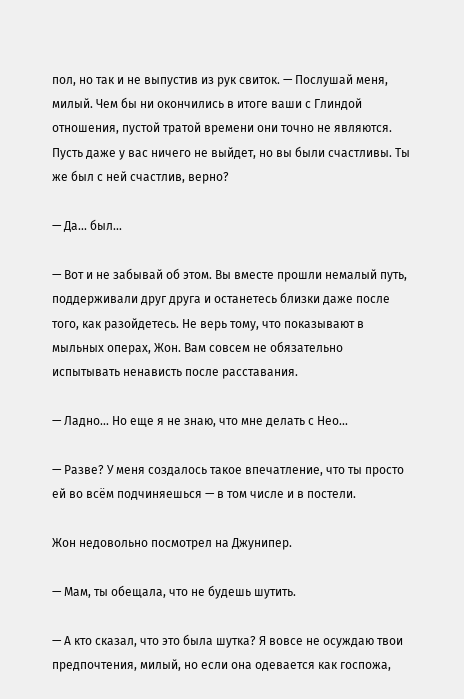пол, но так и не выпустив из рук свиток. — Послушай меня, милый. Чем бы ни окончились в итоге ваши с Глиндой отношения, пустой тратой времени они точно не являются. Пусть даже у вас ничего не выйдет, но вы были счастливы. Ты же был с ней счастлив, верно?

— Да... был...

— Вот и не забывай об этом. Вы вместе прошли немалый путь, поддерживали друг друга и останетесь близки даже после того, как разойдетесь. Не верь тому, что показывают в мыльных операх, Жон. Вам совсем не обязательно испытывать ненависть после расставания.

— Ладно... Но еще я не знаю, что мне делать с Нео...

— Разве? У меня создалось такое впечатление, что ты просто ей во всём подчиняешься — в том числе и в постели.

Жон недовольно посмотрел на Джунипер.

— Мам, ты обещала, что не будешь шутить.

— А кто сказал, что это была шутка? Я вовсе не осуждаю твои предпочтения, милый, но если она одевается как госпожа,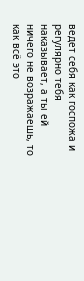ведет себя как госпожа и регулярно тебя наказывает, а ты ей ничего не возражаешь, то как всё это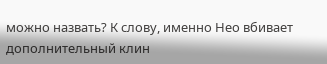можно назвать? К слову, именно Нео вбивает дополнительный клин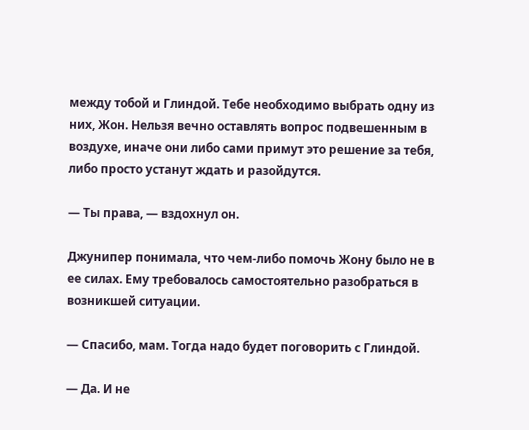между тобой и Глиндой. Тебе необходимо выбрать одну из них, Жон. Нельзя вечно оставлять вопрос подвешенным в воздухе, иначе они либо сами примут это решение за тебя, либо просто устанут ждать и разойдутся.

— Ты права, — вздохнул он.

Джунипер понимала, что чем-либо помочь Жону было не в ее силах. Ему требовалось самостоятельно разобраться в возникшей ситуации.

— Спасибо, мам. Тогда надо будет поговорить с Глиндой.

— Да. И не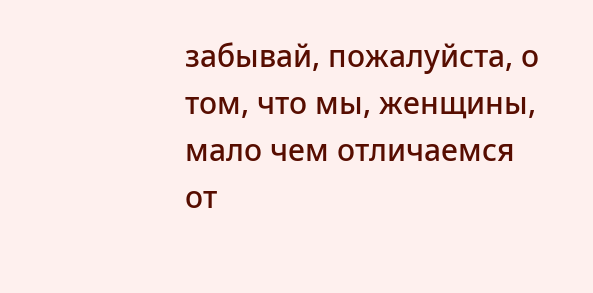забывай, пожалуйста, о том, что мы, женщины, мало чем отличаемся от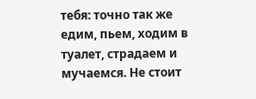тебя: точно так же едим, пьем, ходим в туалет, страдаем и мучаемся. Не стоит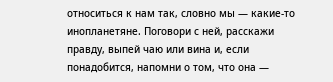относиться к нам так, словно мы — какие-то инопланетяне. Поговори с ней, расскажи правду, выпей чаю или вина и, если понадобится, напомни о том, что она —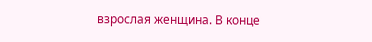взрослая женщина. В конце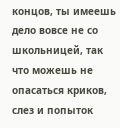концов, ты имеешь дело вовсе не со школьницей, так что можешь не опасаться криков, слез и попыток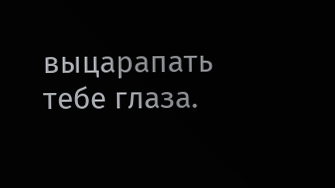выцарапать тебе глаза.